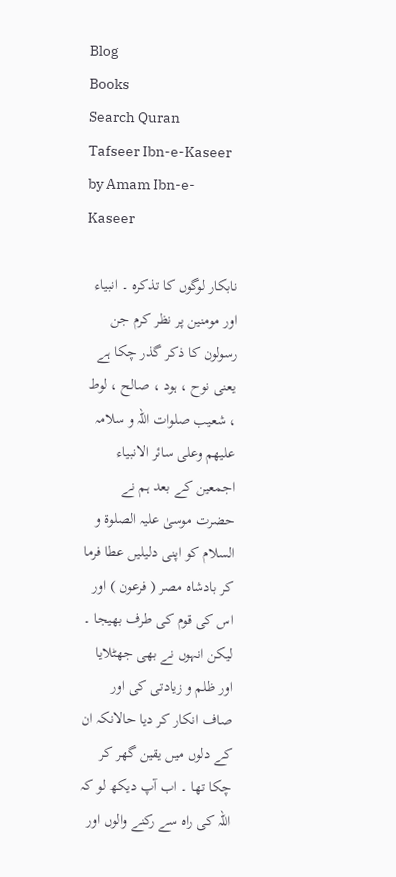Blog
Books
Search Quran
Tafseer Ibn-e-Kaseer
by Amam Ibn-e-Kaseer

نابکار لوگوں کا تذکرہ ۔ انبیاء اور مومنین پر نظر کرم جن رسولون کا ذکر گذر چکا ہے یعنی نوح ، ہود ، صالح ، لوط ، شعیب صلوات اللہ و سلامہ علیھم وعلی سائر الانبیاء اجمعین کے بعد ہم نے حضرت موسیٰ علیہ الصلوۃ و السلام کو اپنی دلیلیں عطا فرما کر بادشاہ مصر ( فرعون ) اور اس کی قوم کی طرف بھیجا ۔ لیکن انہوں نے بھی جھٹلایا اور ظلم و زیادتی کی اور صاف انکار کر دیا حالانکہ ان کے دلوں میں یقین گھر کر چکا تھا ۔ اب آپ دیکھ لو کہ اللہ کی راہ سے رکنے والوں اور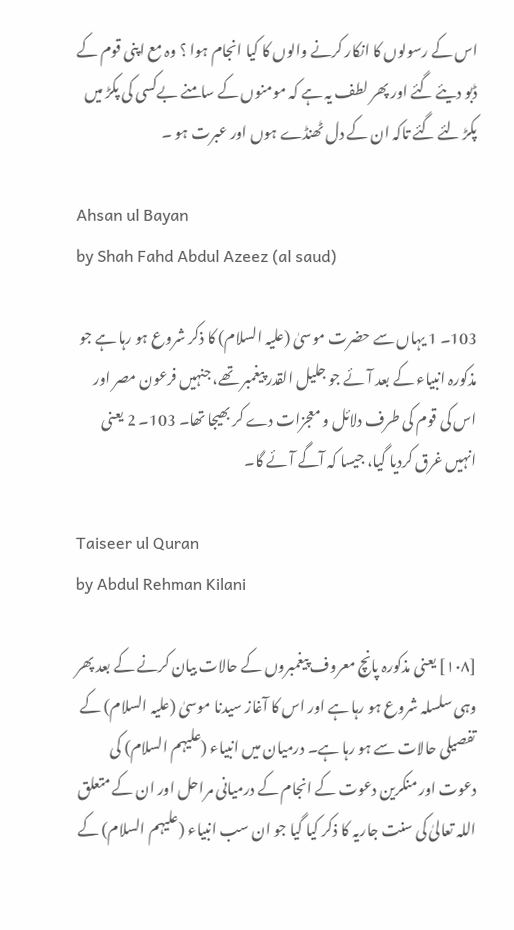اس کے رسولوں کا انکار کرنے والوں کا کیا انجام ہوا ؟ وہ مع اپنی قوم کے ڈبو دیئے گئے اور پھر لطف یہ ہے کہ مومنوں کے سامنے بےکسی کی پکڑ میں پکڑ لئے گئے تاکہ ان کے دل ٹھنڈے ہوں اور عبرت ہو ۔

Ahsan ul Bayan
by Shah Fahd Abdul Azeez (al saud)

103۔ 1 یہاں سے حضرت موسیٰ (علیہ السلام) کا ذکر شروع ہو رہا ہے جو مذکورہ انبیاء کے بعد آئے جو جلیل القدر پیغمبر تھے، جنہیں فرعون مصر اور اس کی قوم کی طرف دلائل و معجزات دے کر بھیجا تھا۔ 103۔ 2 یعنی انہیں غرق کردیا گیا، جیسا کہ آگے آئے گا۔

Taiseer ul Quran
by Abdul Rehman Kilani

[١٠٨] یعنی مذکورہ پانچ معروف پیغمبروں کے حالات بیان کرنے کے بعد پھر وہی سلسلہ شروع ہو رہا ہے اور اس کا آغاز سیدنا موسیٰ (علیہ السلام) کے تفصیلی حالات سے ہو رہا ہے۔ درمیان میں انبیاء (علیہم السلام) کی دعوت اور منکرین دعوت کے انجام کے درمیانی مراحل اور ان کے متعلق اللہ تعالیٰ کی سنت جاریہ کا ذکر کیا گیا جو ان سب انبیاء (علیہم السلام) کے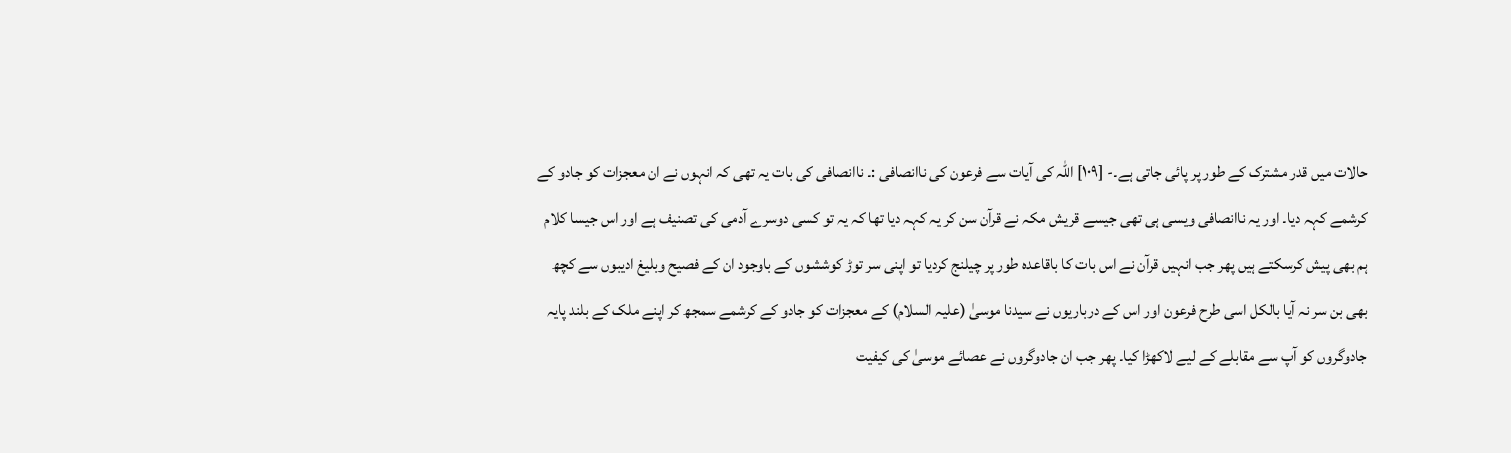حالات میں قدر مشترک کے طور پر پائی جاتی ہے۔- [١٠٩] اللہ کی آیات سے فرعون کی ناانصافی :۔ ناانصافی کی بات یہ تھی کہ انہوں نے ان معجزات کو جادو کے کرشمے کہہ دیا۔ اور یہ ناانصافی ویسی ہی تھی جیسے قریش مکہ نے قرآن سن کر یہ کہہ دیا تھا کہ یہ تو کسی دوسرے آدمی کی تصنیف ہے اور اس جیسا کلام ہم بھی پیش کرسکتے ہیں پھر جب انہیں قرآن نے اس بات کا باقاعدہ طور پر چیلنج کردیا تو اپنی سر توڑ کوششوں کے باوجود ان کے فصیح وبلیغ ادیبوں سے کچھ بھی بن سر نہ آیا بالکل اسی طرح فرعون اور اس کے درباریوں نے سیدنا موسیٰ (علیہ السلام) کے معجزات کو جادو کے کرشمے سمجھ کر اپنے ملک کے بلند پایہ جادوگروں کو آپ سے مقابلے کے لیے لاکھڑا کیا۔ پھر جب ان جادوگروں نے عصائے موسیٰ کی کیفیت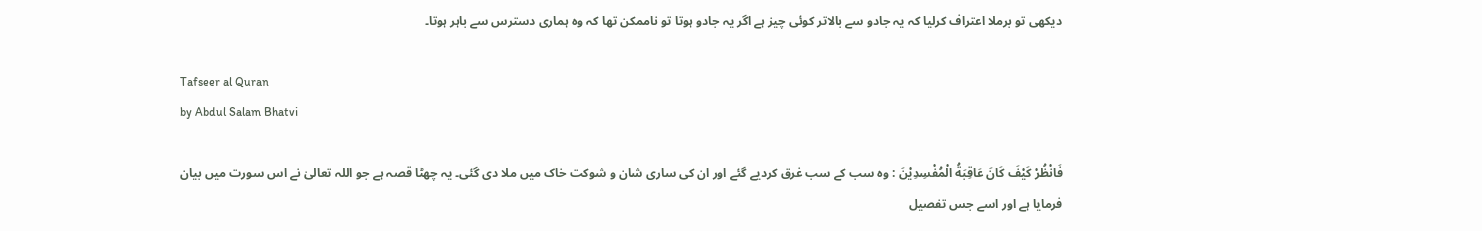دیکھی تو برملا اعتراف کرلیا کہ یہ جادو سے بالاتر کوئی چیز ہے اگر یہ جادو ہوتا تو ناممکن تھا کہ وہ ہماری دسترس سے باہر ہوتا۔

Tafseer al Quran
by Abdul Salam Bhatvi

فَانْظُرْ كَيْفَ كَانَ عَاقِبَةُ الْمُفْسِدِيْنَ : وہ سب کے سب غرق کردیے گئے اور ان کی ساری شان و شوکت خاک میں ملا دی گئی۔ یہ چھٹا قصہ ہے جو اللہ تعالیٰ نے اس سورت میں بیان فرمایا ہے اور اسے جس تفصیل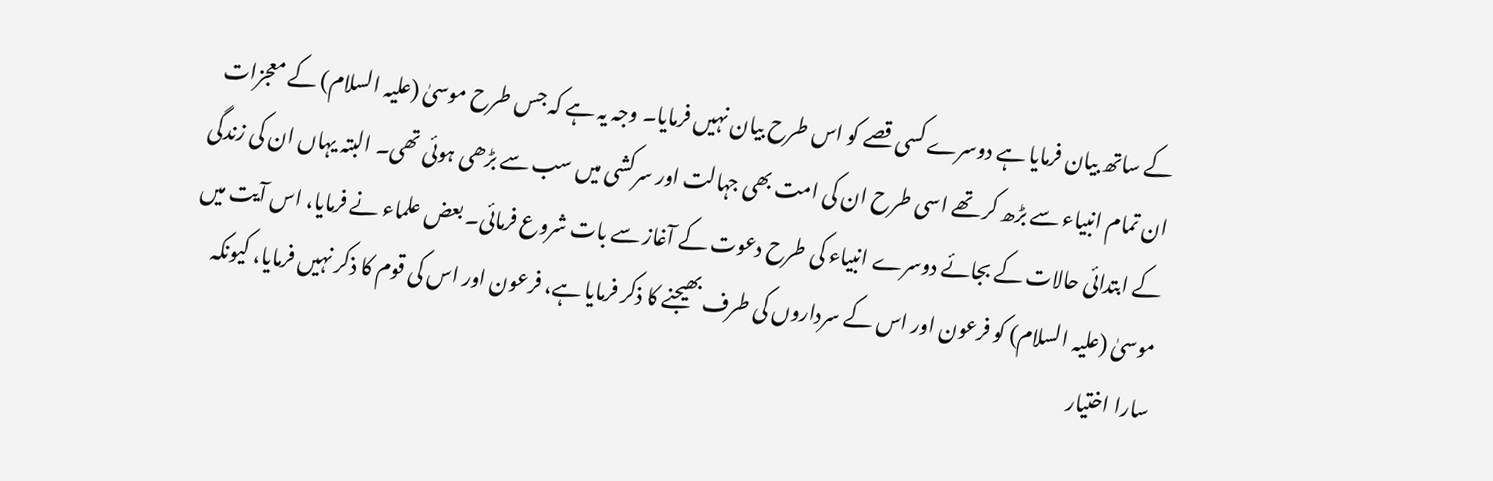کے ساتھ بیان فرمایا ہے دوسرے کسی قصے کو اس طرح بیان نہیں فرمایا۔ وجہ یہ ہے کہ جس طرح موسیٰ (علیہ السلام) کے معجزات ان تمام انبیاء سے بڑھ کر تھے اسی طرح ان کی امت بھی جہالت اور سرکشی میں سب سے بڑھی ہوئی تھی۔ البتہ یہاں ان کی زندگی کے ابتدائی حالات کے بجائے دوسرے انبیاء کی طرح دعوت کے آغاز سے بات شروع فرمائی۔ بعض علماء نے فرمایا، اس آیت میں موسیٰ (علیہ السلام) کو فرعون اور اس کے سرداروں کی طرف بھیجنے کا ذکر فرمایا ہے، فرعون اور اس کی قوم کا ذکر نہیں فرمایا، کیونکہ سارا اختیار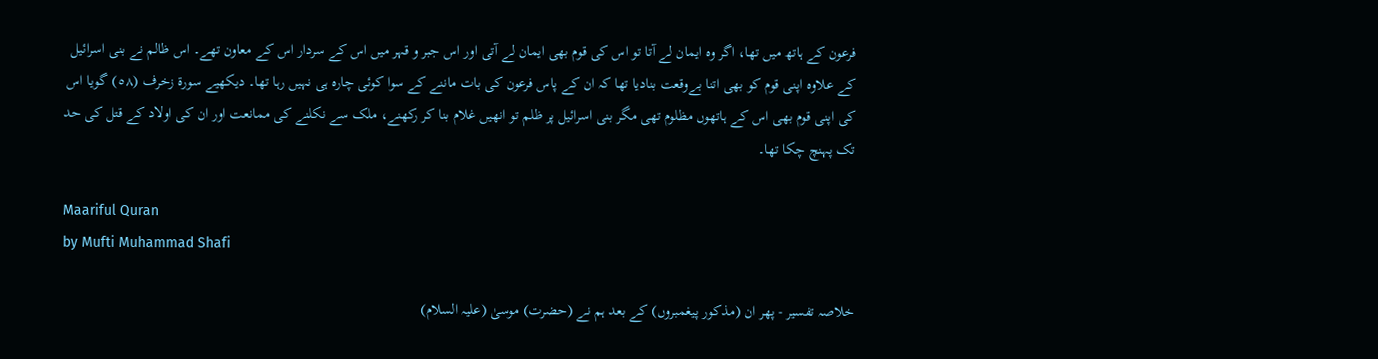فرعون کے ہاتھ میں تھا، اگر وہ ایمان لے آتا تو اس کی قوم بھی ایمان لے آتی اور اس جبر و قہر میں اس کے سردار اس کے معاون تھے۔ اس ظالم نے بنی اسرائیل کے علاوہ اپنی قوم کو بھی اتنا بےوقعت بنادیا تھا کہ ان کے پاس فرعون کی بات ماننے کے سوا کوئی چارہ ہی نہیں رہا تھا۔ دیکھیے سورة زخرف (٥٨) گویا اس کی اپنی قوم بھی اس کے ہاتھوں مظلوم تھی مگر بنی اسرائیل پر ظلم تو انھیں غلام بنا کر رکھنے، ملک سے نکلنے کی ممانعت اور ان کی اولاد کے قتل کی حد تک پہنچ چکا تھا۔

Maariful Quran
by Mufti Muhammad Shafi

خلاصہ تفسیر - پھر ان (مذکور پیغمبروں) کے بعد ہم نے (حضرت) موسیٰ (علیہ السلام)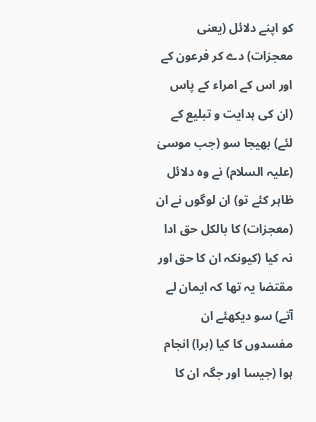کو اپنے دلائل (یعنی معجزات) دے کر فرعون کے اور اس کے امراء کے پاس (ان کی ہدایت و تبلیع کے لئے) بھیجا سو (جب موسیٰ (علیہ السلام) نے وہ دلائل ظاہر کئے تو) ان لوگوں نے ان (معجزات) کا بالکل حق ادا نہ کیا (کیونکہ ان کا حق اور مقتضا یہ تھا کہ ایمان لے آتے) سو دیکھئے ان مفسدوں کا کیا (برا) انجام ہوا (جیسا اور جگہ ان کا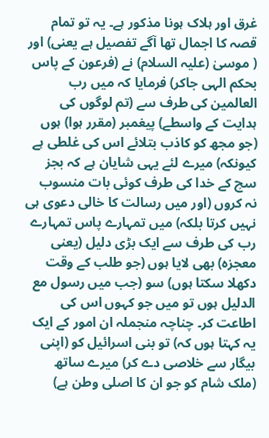غرق اور ہلاک ہونا مذکور ہے۔ یہ تو تمام قصہ کا اجمال تھا آگے تفصیل ہے یعنی) اور ( موسیٰ (علیہ السلام) نے (فرعون کے پاس بحکم الہی جاکر) فرمایا کہ میں رب العالمین کی طرف سے (تم لوگوں کی ہدایت کے واسطے) پیغمبر (مقرر ہوا) ہوں (جو مجھ کو کاذب بتلائے اس کی غلطی ہے کیونکہ) میرے لئے یہی شایان ہے کہ بجز سچ کے خدا کی طرف کوئی بات منسوب نہ کروں (اور میں رسالت کا خالی دعوی ہی نہیں کرتا بلکہ) میں تمہارے پاس تمہارے رب کی طرف سے ایک بڑی دلیل (یعنی معجزہ) بھی لایا ہوں (جو طلب کے وقت دکھلا سکتا ہوں) سو (جب میں رسول مع الدلیل ہوں تو میں جو کہوں اس کی اطاعت کر۔ چناچہ منجملہ ان امور کے ایک یہ کہتا ہوں کہ) تو بنی اسرائیل کو (اپنی بیگار سے خلاصی دے کر) میرے ساتھ (ملک شام کو جو ان کا اصلی وطن ہے)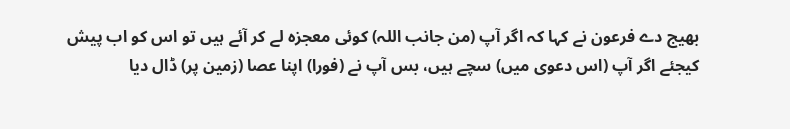بھیج دے فرعون نے کہا کہ اگر آپ (من جانب اللہ) کوئی معجزہ لے کر آئے ہیں تو اس کو اب پیش کیجئے اگر آپ (اس دعوی میں) سچے ہیں، بس آپ نے (فورا) اپنا عصا (زمین پر) ڈال دیا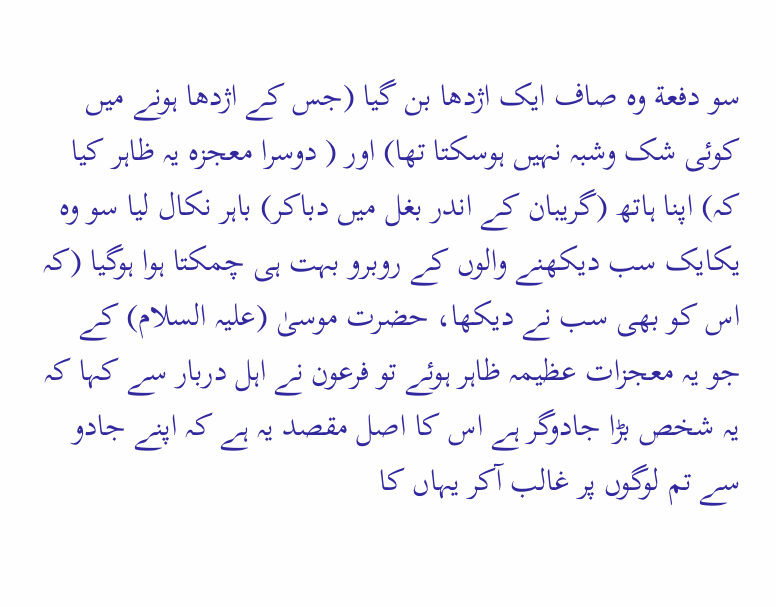سو دفعة وہ صاف ایک اژدھا بن گیا (جس کے اژدھا ہونے میں کوئی شک وشبہ نہیں ہوسکتا تھا) اور ( دوسرا معجزہ یہ ظاہر کیا کہ) اپنا ہاتھ (گریبان کے اندر بغل میں دباکر) باہر نکال لیا سو وہ یکایک سب دیکھنے والوں کے روبرو بہت ہی چمکتا ہوا ہوگیا (کہ اس کو بھی سب نے دیکھا، حضرت موسیٰ (علیہ السلام) کے جو یہ معجزات عظیمہ ظاہر ہوئے تو فرعون نے اہل دربار سے کہا کہ یہ شخص بڑا جادوگر ہے اس کا اصل مقصد یہ ہے کہ اپنے جادو سے تم لوگوں پر غالب آکر یہاں کا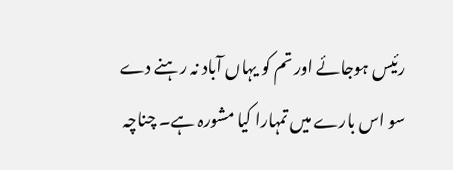رئیس ہوجائے اور تم کو یہاں آباد نہ رہنے دے سو اس بارے میں تمہارا کیا مشورہ ہے۔ چناچہ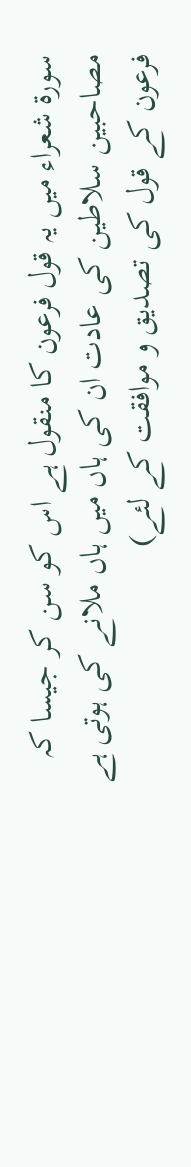سورة شعراء میں یہ قول فرعون کا منقول ہے اس کو سن کر جیسا کہ مصاحبین سلاطین کی عادت ان کی ہاں میں ہاں ملانے کی ہوتی ہے فرعون کے قول کی تصدیق و موافقت کے لئے)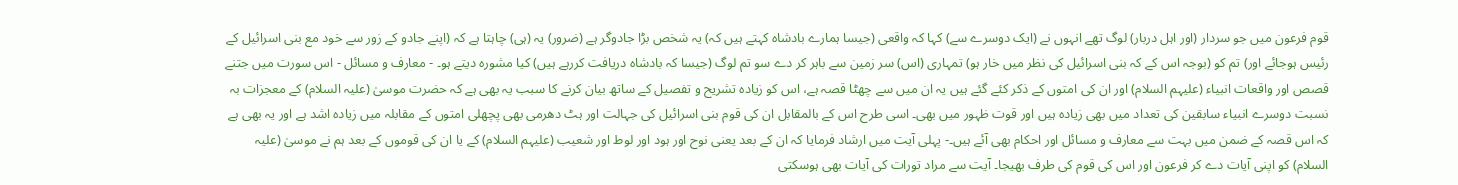قوم فرعون میں جو سردار (اور اہل دربار) لوگ تھے انہوں نے (ایک دوسرے سے) کہا کہ واقعی (جیسا ہمارے بادشاہ کہتے ہیں کہ) یہ شخص بڑا جادوگر ہے (ضرور) یہ (ہی) چاہتا ہے کہ (اپنے جادو کے زور سے خود مع بنی اسرائیل کے رئیس ہوجائے اور) تم کو (بوجہ اس کے کہ بنی اسرائیل کی نظر میں خار ہو) تمہاری (اس) سر زمین سے باہر کر دے سو تم لوگ (جیسا کہ بادشاہ دریافت کررہے ہیں) کیا مشورہ دیتے ہو۔ - معارف و مسائل - اس سورت میں جتنے قصص اور واقعات انبیاء (علیہم السلام) اور ان کی امتوں کے ذکر کئے گئے ہیں یہ ان میں سے چھٹا قصہ ہے، اس کو زیادہ تشریح و تفصیل کے ساتھ بیان کرنے کا سبب یہ بھی ہے کہ حضرت موسیٰ (علیہ السلام) کے معجزات بہ نسبت دوسرے انبیاء سابقین کی تعداد میں بھی زیادہ ہیں اور قوت ظہور میں بھی۔ اسی طرح اس کے بالمقابل ان کی قوم بنی اسرائیل کی جہالت اور ہٹ دھرمی بھی پچھلی امتوں کے مقابلہ میں زیادہ اشد ہے اور یہ بھی ہے کہ اس قصہ کے ضمن میں بہت سے معارف و مسائل اور احکام بھی آئے ہیں۔- پہلی آیت میں ارشاد فرمایا کہ ان کے بعد یعنی نوح اور ہود اور لوط اور شعیب (علیہم السلام) کے یا ان کی قوموں کے بعد ہم نے موسیٰ (علیہ السلام) کو اپنی آیات دے کر فرعون اور اس کی قوم کی طرف بھیجا۔ آیت سے مراد تورات کی آیات بھی ہوسکتی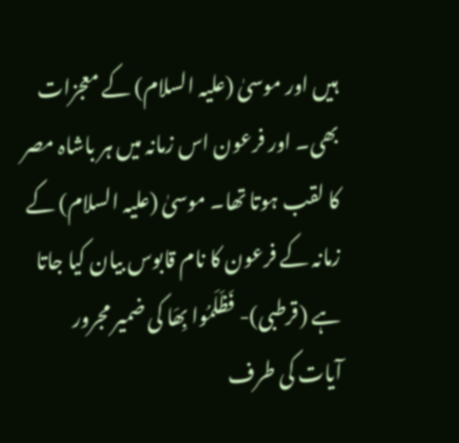ہیں اور موسیٰ (علیہ السلام) کے معجزات بھی۔ اور فرعون اس زمانہ میں ہر باشاہ مصر کا لقب ہوتا تھا۔ موسیٰ (علیہ السلام) کے زمانہ کے فرعون کا نام قابوس بیان کیا جاتا ہے (قرطبی)- فَظَلَمُوا بِھَا کی ضمیر مجرور آیات کی طرف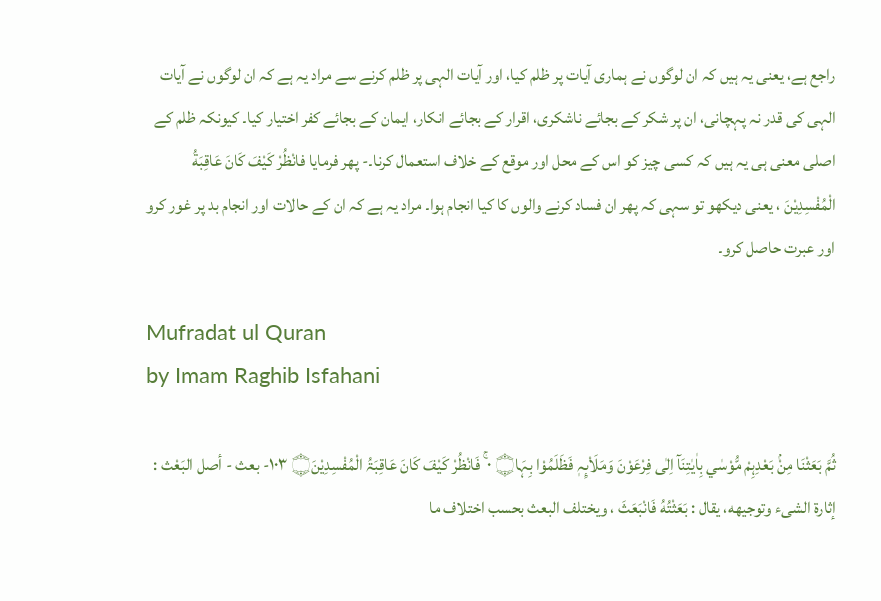راجع ہے، یعنی یہ ہیں کہ ان لوگوں نے ہماری آیات پر ظلم کیا، اور آیات الہی پر ظلم کرنے سے مراد یہ ہے کہ ان لوگوں نے آیات الہی کی قدر نہ پہچانی، ان پر شکر کے بجائے ناشکری، اقرار کے بجائے انکار، ایمان کے بجائے کفر اختیار کیا۔ کیونکہ ظلم کے اصلی معنی ہی یہ ہیں کہ کسی چیز کو اس کے محل اور موقع کے خلاف استعمال کرنا۔- پھر فرمایا فانْظُرْ كَيْفَ كَانَ عَاقِبَةُ الْمُفْسِدِيْنَ ، یعنی دیکھو تو سہی کہ پھر ان فساد کرنے والوں کا کیا انجام ہوا۔ مراد یہ ہے کہ ان کے حالات اور انجام بد پر غور کرو اور عبرت حاصل کرو۔

Mufradat ul Quran
by Imam Raghib Isfahani

ثُمَّ بَعَثْنَا مِنْۢ بَعْدِہِمْ مُّوْسٰي بِاٰيٰتِنَآ اِلٰى فِرْعَوْنَ وَمَلَا۟ىِٕہٖ فَظَلَمُوْا بِہَا۝ ٠ ۚ فَانْظُرْ كَيْفَ كَانَ عَاقِبَۃُ الْمُفْسِدِيْنَ۝ ١٠٣- بعث - أصل البَعْث : إثارة الشیء وتوجيهه، يقال : بَعَثْتُهُ فَانْبَعَثَ ، ويختلف البعث بحسب اختلاف ما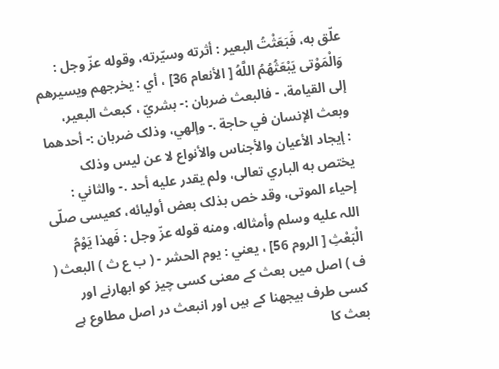علّق به، فَبَعَثْتُ البعیر : أثرته وسيّرته، وقوله عزّ وجل : وَالْمَوْتى يَبْعَثُهُمُ اللَّهُ [ الأنعام 36] ، أي : يخرجهم ويسيرهم إلى القیامة، - فالبعث ضربان :- بشريّ ، کبعث البعیر، وبعث الإنسان في حاجة .- وإلهي، وذلک ضربان :- أحدهما : إيجاد الأعيان والأجناس والأنواع لا عن ليس وذلک يختص به الباري تعالی، ولم يقدر عليه أحد .- والثاني : إحياء الموتی، وقد خص بذلک بعض أولیائه، كعيسى صلّى اللہ عليه وسلم وأمثاله، ومنه قوله عزّ وجل : فَهذا يَوْمُ الْبَعْثِ [ الروم 56] ، يعني : يوم الحشر - ( ب ع ث ) البعث ( ف ) اصل میں بعث کے معنی کسی چیز کو ابھارنے اور کسی طرف بیجھنا کے ہیں اور انبعث در اصل مطاوع ہے بعث کا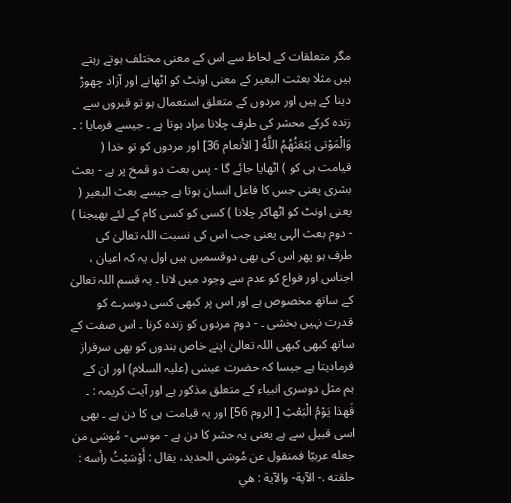مگر متعلقات کے لحاظ سے اس کے معنی مختلف ہوتے رہتے ہیں مثلا بعثت البعیر کے معنی اونٹ کو اٹھانے اور آزاد چھوڑ دینا کے ہیں اور مردوں کے متعلق استعمال ہو تو قبروں سے زندہ کرکے محشر کی طرف چلانا مراد ہوتا ہے ۔ جیسے فرمایا : ۔ وَالْمَوْتى يَبْعَثُهُمُ اللَّهُ [ الأنعام 36] اور مردوں کو تو خدا ( قیامت ہی کو ) اٹھایا جائے گا - پس بعث دو قمخ پر ہے - بعث بشری یعنی جس کا فاعل انسان ہوتا ہے جیسے بعث البعیر ( یعنی اونٹ کو اٹھاکر چلانا ) کسی کو کسی کام کے لئے بھیجنا ) - دوم بعث الہی یعنی جب اس کی نسبت اللہ تعالیٰ کی طرف ہو پھر اس کی بھی دوقسمیں ہیں اول یہ کہ اعیان ، اجناس اور فواع کو عدم سے وجود میں لانا ۔ یہ قسم اللہ تعالیٰ کے ساتھ مخصوص ہے اور اس پر کبھی کسی دوسرے کو قدرت نہیں بخشی ۔ - دوم مردوں کو زندہ کرنا ۔ اس صفت کے ساتھ کبھی کبھی اللہ تعالیٰ اپنے خاص بندوں کو بھی سرفراز فرمادیتا ہے جیسا کہ حضرت عیسٰی (علیہ السلام) اور ان کے ہم مثل دوسری انبیاء کے متعلق مذکور ہے اور آیت کریمہ : ۔ فَهذا يَوْمُ الْبَعْثِ [ الروم 56] اور یہ قیامت ہی کا دن ہے ۔ بھی اسی قبیل سے ہے یعنی یہ حشر کا دن ہے - موسی - مُوسَى من جعله عربيّا فمنقول عن مُوسَى الحدید، يقال : أَوْسَيْتُ رأسه : حلقته .- الآية- والآية : هي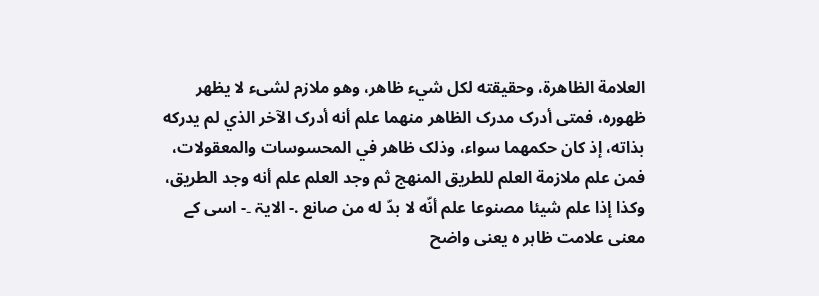العلامة الظاهرة، وحقیقته لکل شيء ظاهر، وهو ملازم لشیء لا يظهر ظهوره، فمتی أدرک مدرک الظاهر منهما علم أنه أدرک الآخر الذي لم يدركه بذاته، إذ کان حكمهما سواء، وذلک ظاهر في المحسوسات والمعقولات، فمن علم ملازمة العلم للطریق المنهج ثم وجد العلم علم أنه وجد الطریق، وکذا إذا علم شيئا مصنوعا علم أنّه لا بدّ له من صانع .- الایۃ ۔- اسی کے معنی علامت ظاہر ہ یعنی واضح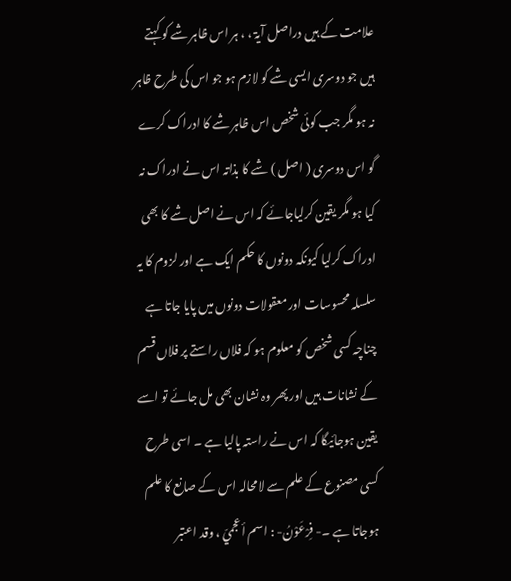علامت کے ہیں دراصل آیۃ ، ، ہر اس ظاہر شے کو کہتے ہیں جو دوسری ایسی شے کو لازم ہو جو اس کی طرح ظاہر نہ ہو مگر جب کوئی شخص اس ظاہر شے کا ادراک کرے گو اس دوسری ( اصل ) شے کا بذاتہ اس نے ادراک نہ کیا ہو مگر یقین کرلیاجائے کہ اس نے اصل شے کا بھی ادراک کرلیا کیونکہ دونوں کا حکم ایک ہے اور لزوم کا یہ سلسلہ محسوسات اور معقولات دونوں میں پایا جاتا ہے چناچہ کسی شخص کو معلوم ہو کہ فلاں راستے پر فلاں قسم کے نشانات ہیں اور پھر وہ نشان بھی مل جائے تو اسے یقین ہوجائیگا کہ اس نے راستہ پالیا ہے ۔ اسی طرح کسی مصنوع کے علم سے لامحالہ اس کے صانع کا علم ہوجاتا ہے ۔- فِرْعَوْنُ- : اسم أعجميّ ، وقد اعتبر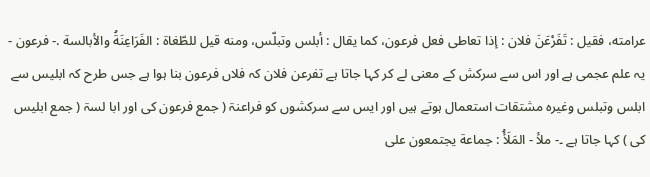عرامته، فقیل : تَفَرْعَنَ فلان : إذا تعاطی فعل فرعون، كما يقال : أبلس وتبلّس، ومنه قيل للطّغاة : الفَرَاعِنَةُ والأبالسة .- فرعون - یہ علم عجمی ہے اور اس سے سرکش کے معنی لے کر کہا جاتا ہے تفرعن فلان کہ فلاں فرعون بنا ہوا ہے جس طرح کہ ابلیس سے ابلس وتبلس وغیرہ مشتقات استعمال ہوتے ہیں اور ایس سے سرکشوں کو فراعنۃ ( جمع فرعون کی اور ابا لسۃ ( جمع ابلیس کی ) کہا جاتا ہے ۔- ملأ - المَلَأُ : جماعة يجتمعون علی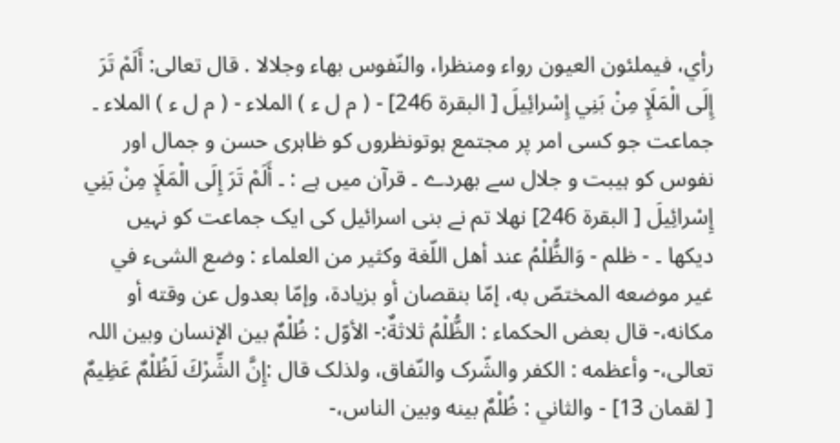رأي، فيملئون العیون رواء ومنظرا، والنّفوس بهاء وجلالا . قال تعالی: أَلَمْ تَرَ إِلَى الْمَلَإِ مِنْ بَنِي إِسْرائِيلَ [ البقرة 246] - ( م ل ء ) الملاء - ( م ل ء ) الملاء ۔ جماعت جو کسی امر پر مجتمع ہوتونظروں کو ظاہری حسن و جمال اور نفوس کو ہیبت و جلال سے بھردے ۔ قرآن میں ہے : ۔ أَلَمْ تَرَ إِلَى الْمَلَإِ مِنْ بَنِي إِسْرائِيلَ [ البقرة 246] نھلا تم نے بنی اسرائیل کی ایک جماعت کو نہیں دیکھا ۔ - ظلم - وَالظُّلْمُ عند أهل اللّغة وكثير من العلماء : وضع الشیء في غير موضعه المختصّ به، إمّا بنقصان أو بزیادة، وإمّا بعدول عن وقته أو مکانه،- قال بعض الحکماء : الظُّلْمُ ثلاثةٌ:- الأوّل : ظُلْمٌ بين الإنسان وبین اللہ تعالی،- وأعظمه : الکفر والشّرک والنّفاق، ولذلک قال :إِنَّ الشِّرْكَ لَظُلْمٌ عَظِيمٌ [ لقمان 13] - والثاني : ظُلْمٌ بينه وبین الناس،-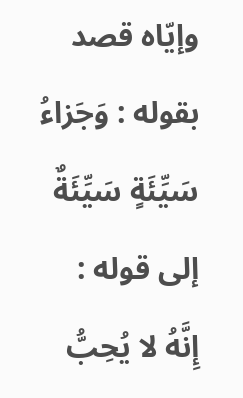وإيّاه قصد بقوله : وَجَزاءُ سَيِّئَةٍ سَيِّئَةٌ إلى قوله : إِنَّهُ لا يُحِبُّ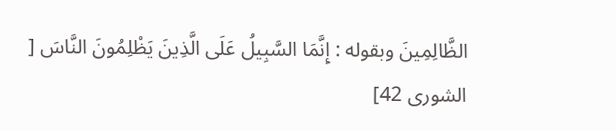الظَّالِمِينَ وبقوله : إِنَّمَا السَّبِيلُ عَلَى الَّذِينَ يَظْلِمُونَ النَّاسَ [ الشوری 42]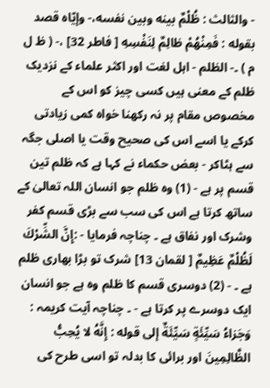- والثالث : ظُلْمٌ بينه وبین نفسه،- وإيّاه قصد بقوله : فَمِنْهُمْ ظالِمٌ لِنَفْسِهِ [ فاطر 32] ،- ( ظ ل م ) ۔- الظلم - اہل لغت اور اکثر علماء کے نزدیک ظلم کے معنی ہیں کسی چیز کو اس کے مخصوص مقام پر نہ رکھنا خواہ کمی زیادتی کرکے یا اسے اس کی صحیح وقت یا اصلی جگہ سے ہٹاکر - بعض حکماء نے کہا ہے کہ ظلم تین قسم پر ہے - (1) وہ ظلم جو انسان اللہ تعالیٰ کے ساتھ کرتا ہے اس کی سب سے بڑی قسم کفر وشرک اور نفاق ہے ۔ چناچہ فرمایا - :إِنَّ الشِّرْكَ لَظُلْمٌ عَظِيمٌ [ لقمان 13] شرک تو بڑا بھاری ظلم ہے ۔ - (2) دوسری قسم کا ظلم وہ ہے جو انسان ایک دوسرے پر کرتا ہے - ۔ چناچہ آیت کریمہ : وَجَزاءُ سَيِّئَةٍ سَيِّئَةٌ إلى قوله : إِنَّهُ لا يُحِبُّ الظَّالِمِينَ اور برائی کا بدلہ تو اسی طرح کی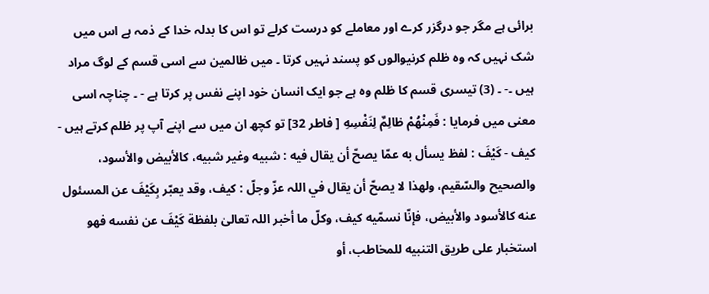برائی ہے مگر جو درگزر کرے اور معاملے کو درست کرلے تو اس کا بدلہ خدا کے ذمہ ہے اس میں شک نہیں کہ وہ ظلم کرنیوالوں کو پسند نہیں کرتا ۔ میں ظالمین سے اسی قسم کے لوگ مراد ہیں ۔- ۔ (3) تیسری قسم کا ظلم وہ ہے جو ایک انسان خود اپنے نفس پر کرتا ہے - ۔ چناچہ اسی معنی میں فرمایا : فَمِنْهُمْ ظالِمٌ لِنَفْسِهِ [ فاطر 32] تو کچھ ان میں سے اپنے آپ پر ظلم کرتے ہیں - كيف - كَيْفَ : لفظ يسأل به عمّا يصحّ أن يقال فيه : شبيه وغیر شبيه، كالأبيض والأسود، والصحیح والسّقيم، ولهذا لا يصحّ أن يقال في اللہ عزّ وجلّ : كيف، وقد يعبّر بِكَيْفَ عن المسئول عنه كالأسود والأبيض، فإنّا نسمّيه كيف، وكلّ ما أخبر اللہ تعالیٰ بلفظة كَيْفَ عن نفسه فهو استخبار علی طریق التنبيه للمخاطب، أو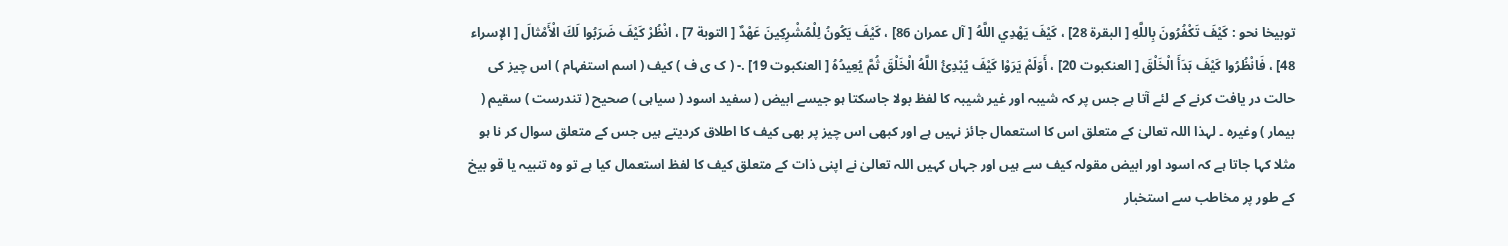توبیخا نحو : كَيْفَ تَكْفُرُونَ بِاللَّهِ [ البقرة 28] ، كَيْفَ يَهْدِي اللَّهُ [ آل عمران 86] ، كَيْفَ يَكُونُ لِلْمُشْرِكِينَ عَهْدٌ [ التوبة 7] ، انْظُرْ كَيْفَ ضَرَبُوا لَكَ الْأَمْثالَ [ الإسراء 48] ، فَانْظُرُوا كَيْفَ بَدَأَ الْخَلْقَ [ العنکبوت 20] ، أَوَلَمْ يَرَوْا كَيْفَ يُبْدِئُ اللَّهُ الْخَلْقَ ثُمَّ يُعِيدُهُ [ العنکبوت 19] .- ( ک ی ف ) کیف ( اسم استفہام ) اس چیز کی حالت در یافت کرنے کے لئے آتا ہے جس پر کہ شیبہ اور غیر شیبہ کا لفظ بولا جاسکتا ہو جیسے ابیض ( سفید اسود ( سیاہی ) صحیح ( تندرست ) سقیم ( بیمار ) وغیرہ ۔ لہذا اللہ تعالیٰ کے متعلق اس کا استعمال جائز نہیں ہے اور کبھی اس چیز پر بھی کیف کا اطلاق کردیتے ہیں جس کے متعلق سوال کر نا ہو مثلا کہا جاتا ہے کہ اسود اور ابیض مقولہ کیف سے ہیں اور جہاں کہیں اللہ تعالیٰ نے اپنی ذات کے متعلق کیف کا لفظ استعمال کیا ہے تو وہ تنبیہ یا قو بیخ کے طور پر مخاطب سے استخبار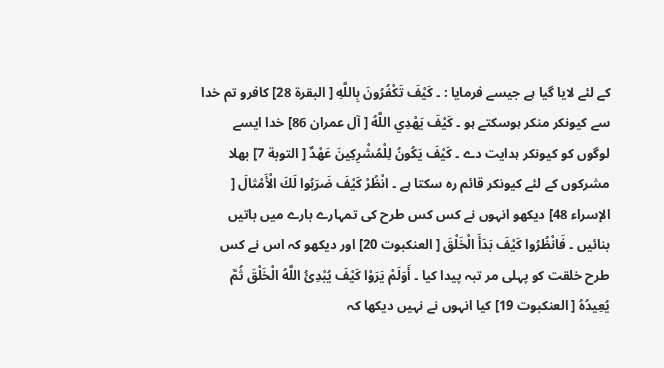کے لئے لایا گیا ہے جیسے فرمایا : ۔ كَيْفَ تَكْفُرُونَ بِاللَّهِ [ البقرة 28] کافرو تم خدا سے کیونکر منکر ہوسکتے ہو ۔ كَيْفَ يَهْدِي اللَّهُ [ آل عمران 86] خدا ایسے لوگوں کو کیونکر ہدایت دے ۔ كَيْفَ يَكُونُ لِلْمُشْرِكِينَ عَهْدٌ [ التوبة 7] بھلا مشرکوں کے لئے کیونکر قائم رہ سکتا ہے ۔ انْظُرْ كَيْفَ ضَرَبُوا لَكَ الْأَمْثالَ [ الإسراء 48] دیکھو انہوں نے کس کس طرح کی تمہارے بارے میں باتیں بنائیں ۔ فَانْظُرُوا كَيْفَ بَدَأَ الْخَلْقَ [ العنکبوت 20] اور دیکھو کہ اس نے کس طرح خلقت کو پہلی مر تبہ پیدا کیا ۔ أَوَلَمْ يَرَوْا كَيْفَ يُبْدِئُ اللَّهُ الْخَلْقَ ثُمَّ يُعِيدُهُ [ العنکبوت 19] کیا انہوں نے نہیں دیکھا کہ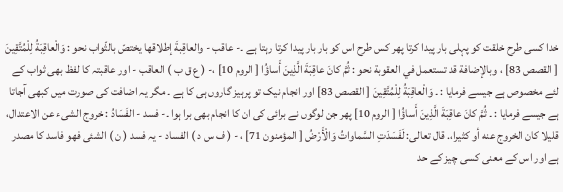خدا کسی طرح خلقت کو پہلی بار پیدا کرتا پھر کس طرح اس کو بار بار پیدا کرتا رہتا ہے ۔- عاقب - والعاقِبةَ إطلاقها يختصّ بالثّواب نحو : وَالْعاقِبَةُ لِلْمُتَّقِينَ [ القصص 83] ، وبالإضافة قد تستعمل في العقوبة نحو : ثُمَّ كانَ عاقِبَةَ الَّذِينَ أَساؤُا [ الروم 10] ،- ( ع ق ب ) العاقب - اور عاقبتہ کا لفظ بھی ثواب کے لئے مخصوص ہے جیسے فرمایا : ۔ وَالْعاقِبَةُ لِلْمُتَّقِينَ [ القصص 83] اور انجام نیک تو پرہیز گاروں ہی کا ہے ۔ مگر یہ اضافت کی صورت میں کبھی آجاتا ہے جیسے فرمایا : ۔ ثُمَّ كانَ عاقِبَةَ الَّذِينَ أَساؤُا [ الروم 10] پھر جن لوگوں نے برائی کی ان کا انجام بھی برا ہوا ۔- فسد - الفَسَادُ : خروج الشیء عن الاعتدال، قلیلا کان الخروج عنه أو كثيرا،. قال تعالی: لَفَسَدَتِ السَّماواتُ وَالْأَرْضُ [ المؤمنون 71] ، - ( ف س د ) الفساد - یہ فسد ( ن ) الشئی فھو فاسد کا مصدر ہے اور اس کے معنی کسی چیز کے حد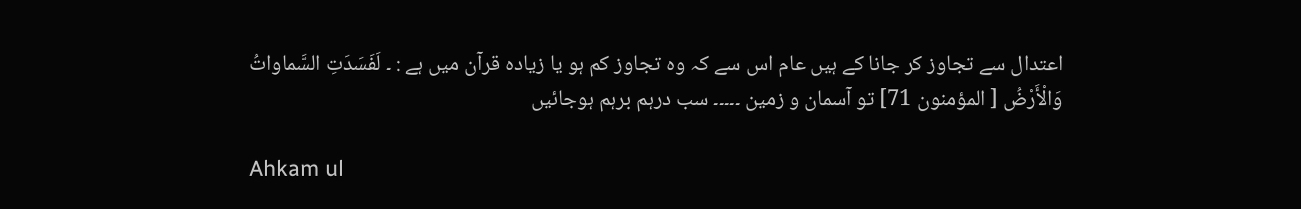اعتدال سے تجاوز کر جانا کے ہیں عام اس سے کہ وہ تجاوز کم ہو یا زیادہ قرآن میں ہے : ۔ لَفَسَدَتِ السَّماواتُ وَالْأَرْضُ [ المؤمنون 71] تو آسمان و زمین ۔۔۔۔۔ سب درہم برہم ہوجائیں

Ahkam ul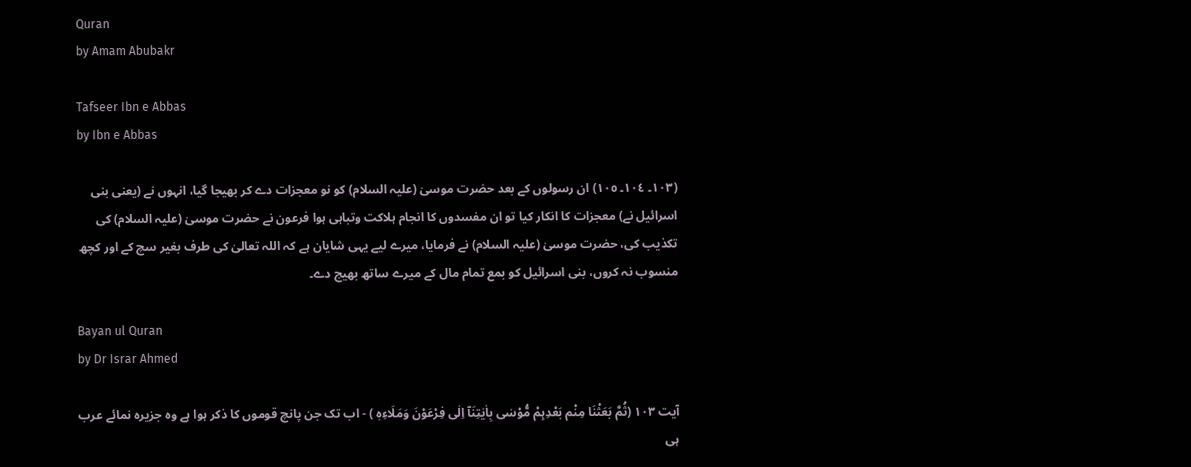Quran
by Amam Abubakr

Tafseer Ibn e Abbas
by Ibn e Abbas

(١٠٣۔ ١٠٤۔ ١٠٥) ان رسولوں کے بعد حضرت موسیٰ (علیہ السلام) کو نو معجزات دے کر بھیجا گیا، انہوں نے (یعنی بنی اسرائیل نے) معجزات کا انکار کیا تو ان مفسدوں کا انجام ہلاکت وتباہی ہوا فرعون نے حضرت موسیٰ (علیہ السلام) کی تکذیب کی، حضرت موسیٰ (علیہ السلام) نے فرمایا، میرے لیے یہی شایان ہے کہ اللہ تعالیٰ کی طرف بغیر سچ کے اور کچھ منسوب نہ کروں، بنی اسرائیل کو بمع تمام مال کے میرے ساتھ بھیج دے۔

Bayan ul Quran
by Dr Israr Ahmed

آیت ١٠٣ (ثُمَّ بَعَثْنَا مِنْم بَعْدِہِمْ مُّوْسٰی بِاٰیٰتِنَآ اِلٰی فِرْعَوْنَ وَمَلَاءِہٖ ) - اب تک جن پانچ قوموں کا ذکر ہوا ہے وہ جزیرہ نمائے عرب ہی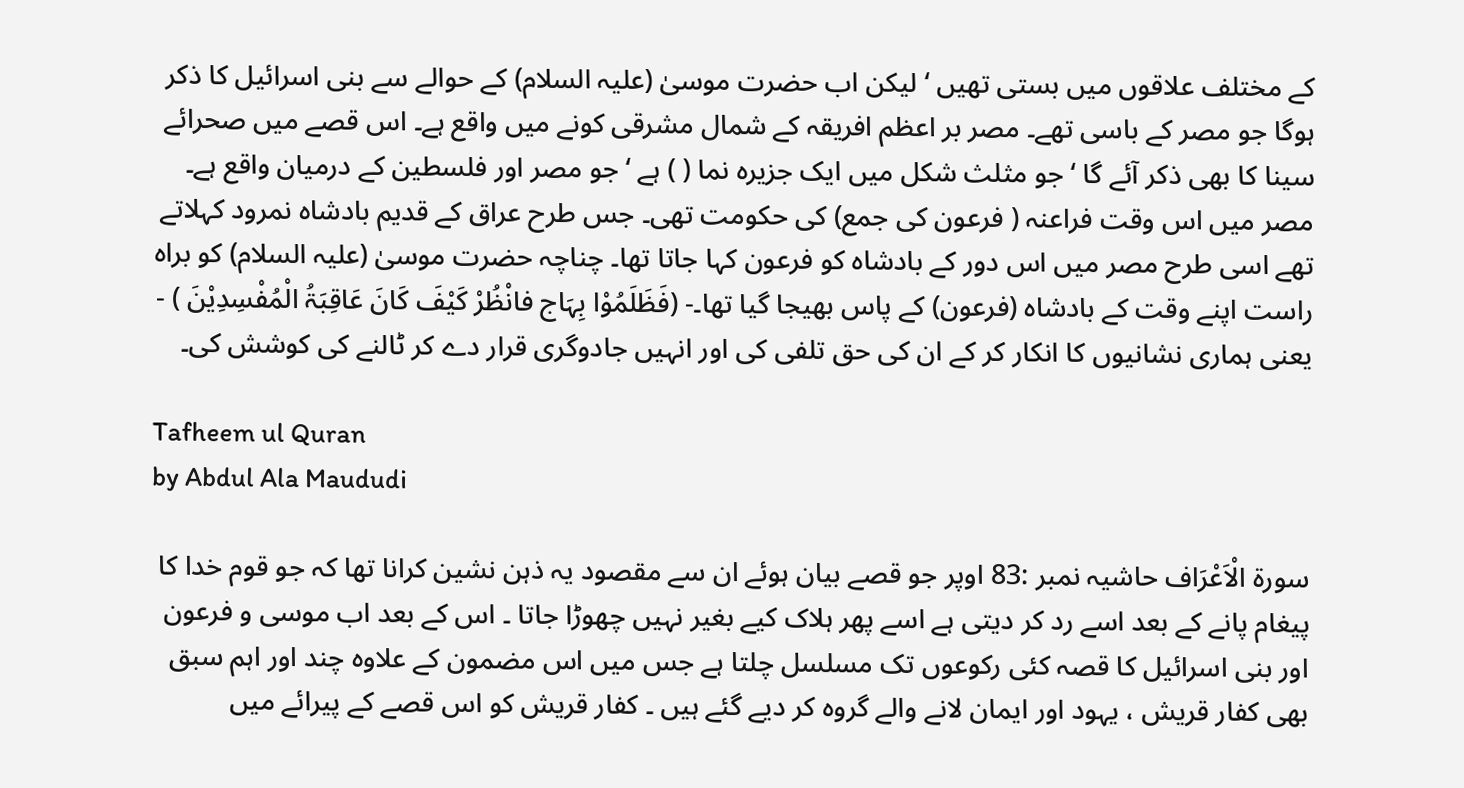کے مختلف علاقوں میں بستی تھیں ‘ لیکن اب حضرت موسیٰ (علیہ السلام) کے حوالے سے بنی اسرائیل کا ذکر ہوگا جو مصر کے باسی تھے۔ مصر بر اعظم افریقہ کے شمال مشرقی کونے میں واقع ہے۔ اس قصے میں صحرائے سینا کا بھی ذکر آئے گا ‘ جو مثلث شکل میں ایک جزیرہ نما ( ) ہے ‘ جو مصر اور فلسطین کے درمیان واقع ہے۔ مصر میں اس وقت فراعنہ ( فرعون کی جمع) کی حکومت تھی۔ جس طرح عراق کے قدیم بادشاہ نمرود کہلاتے تھے اسی طرح مصر میں اس دور کے بادشاہ کو فرعون کہا جاتا تھا۔ چناچہ حضرت موسیٰ (علیہ السلام) کو براہ راست اپنے وقت کے بادشاہ (فرعون) کے پاس بھیجا گیا تھا۔- (فَظَلَمُوْا بِہَاج فانْظُرْ کَیْفَ کَانَ عَاقِبَۃُ الْمُفْسِدِیْنَ ) - یعنی ہماری نشانیوں کا انکار کر کے ان کی حق تلفی کی اور انہیں جادوگری قرار دے کر ٹالنے کی کوشش کی۔

Tafheem ul Quran
by Abdul Ala Maududi

سورة الْاَعْرَاف حاشیہ نمبر :83 اوپر جو قصے بیان ہوئے ان سے مقصود یہ ذہن نشین کرانا تھا کہ جو قوم خدا کا پیغام پانے کے بعد اسے رد کر دیتی ہے اسے پھر ہلاک کیے بغیر نہیں چھوڑا جاتا ۔ اس کے بعد اب موسی و فرعون اور بنی اسرائیل کا قصہ کئی رکوعوں تک مسلسل چلتا ہے جس میں اس مضمون کے علاوہ چند اور اہم سبق بھی کفار قریش ، یہود اور ایمان لانے والے گروہ کر دیے گئے ہیں ۔ کفار قریش کو اس قصے کے پیرائے میں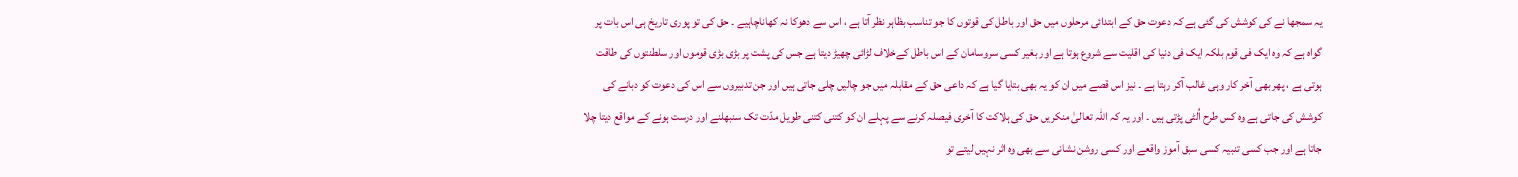یہ سمجھا نے کی کوشش کی گئی ہے کہ دعوت حق کے ابتدائی مرحلوں میں حق اور باطل کی قوتوں کا جو تناسب بظاہر نظر آتا ہے ، اس سے دھوکا نہ کھاناچاہیے ۔ حق کی تو پوری تاریخ ہی اس بات پر گواہ ہے کہ وہ ایک فی قوم بلکہ ایک فی دنیا کی اقلیت سے شروع ہوتا ہے اور بغیر کسی سروسامان کے اس باطل کےخلاف لڑائی چھیڑ دیتا ہے جس کی پشت پر بڑی بڑی قوموں اور سلطنتوں کی طاقت ہوتی ہے ، پھر بھی آخر کار وہی غالب آکر رہتا ہے ۔ نیز اس قصے میں ان کو یہ بھی بتایا گیا ہے کہ داعی حق کے مقابلہ میں جو چالیں چلی جاتی ہیں اور جن تدبیروں سے اس کی دعوت کو دبانے کی کوشش کی جاتی ہے وہ کس طرح اُلٹی پڑتی ہیں ۔ اور یہ کہ اللہ تعالیٰ منکریں حق کی ہلاکت کا آخری فیصلہ کرنے سے پہلے ان کو کتنی کتنی طویل مدّت تک سنبھلنے اور درست ہونے کے مواقع دیتا چلا جاتا ہے اور جب کسی تنبیہ کسی سبق آموز واقعے اور کسی روشن نشانی سے بھی وہ اثر نہیں لیتے تو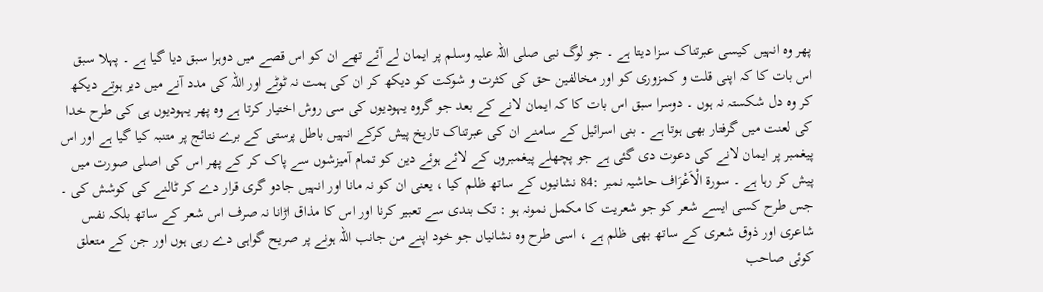پھر وہ انہیں کیسی عبرتناک سزا دیتا ہے ۔ جو لوگ نبی صلی اللہ علیہ وسلم پر ایمان لے آئے تھے ان کو اس قصے میں دوہرا سبق دیا گیا ہے ۔ پہلا سبق اس بات کا کہ اپنی قلت و کمزوری کو اور مخالفین حق کی کثرت و شوکت کو دیکھ کر ان کی ہمت نہ ٹوٹے اور اللہ کی مدد آنے میں دیر ہوتے دیکھ کر وہ دل شکستہ نہ ہوں ۔ دوسرا سبق اس بات کا کہ ایمان لانے کے بعد جو گروہ یہودیوں کی سی روش اختیار کرتا ہے وہ پھر یہودیوں ہی کی طرح خدا کی لعنت میں گرفتار بھی ہوتا ہے ۔ بنی اسرائیل کے سامنے ان کی عبرتناک تاریخ پیش کرکے انہیں باطل پرستی کے برے نتائج پر متنبہ کیا گیا ہے اور اس پیغمبر پر ایمان لانے کی دعوت دی گئی ہے جو پچھلے پیغمبروں کے لائے ہوئے دین کو تمام آمیزشوں سے پاک کر کے پھر اس کی اصلی صورت میں پیش کر رہا ہے ۔ سورة الْاَعْرَاف حاشیہ نمبر :84 نشانیوں کے ساتھ ظلم کیا ، یعنی ان کو نہ مانا اور انہیں جادو گری قرار دے کر ٹالنے کی کوشش کی ۔ جس طرح کسی ایسے شعر کو جو شعریت کا مکمل نمونہ ہو : تک بندی سے تعبیر کرنا اور اس کا مذاق اڑانا نہ صرف اس شعر کے ساتھ بلکہ نفس شاعری اور ذوق شعری کے ساتھ بھی ظلم ہے ، اسی طرح وہ نشانیاں جو خود اپنے من جانب اللہ ہونے پر صریح گواہی دے رہی ہوں اور جن کے متعلق کوئی صاحب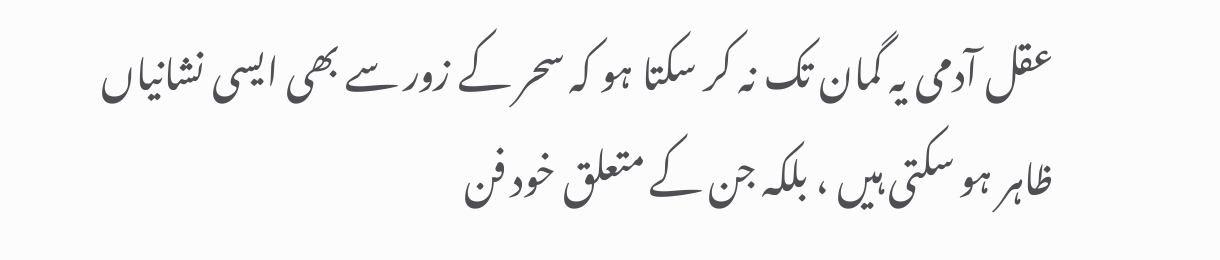عقل آدمی یہ گمان تک نہ کر سکتا ہو کہ سحر کے زور سے بھی ایسی نشانیاں ظاہر ہو سکتی ہیں ، بلکہ جن کے متعلق خود فن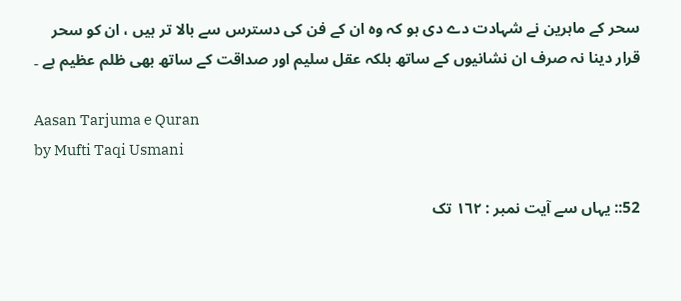سحر کے ماہرین نے شہادت دے دی ہو کہ وہ ان کے فن کی دسترس سے بالا تر ہیں ، ان کو سحر قرار دینا نہ صرف ان نشانیوں کے ساتھ بلکہ عقل سلیم اور صداقت کے ساتھ بھی ظلم عظیم ہے ۔

Aasan Tarjuma e Quran
by Mufti Taqi Usmani

52:: یہاں سے آیت نمبر : ١٦٢ تک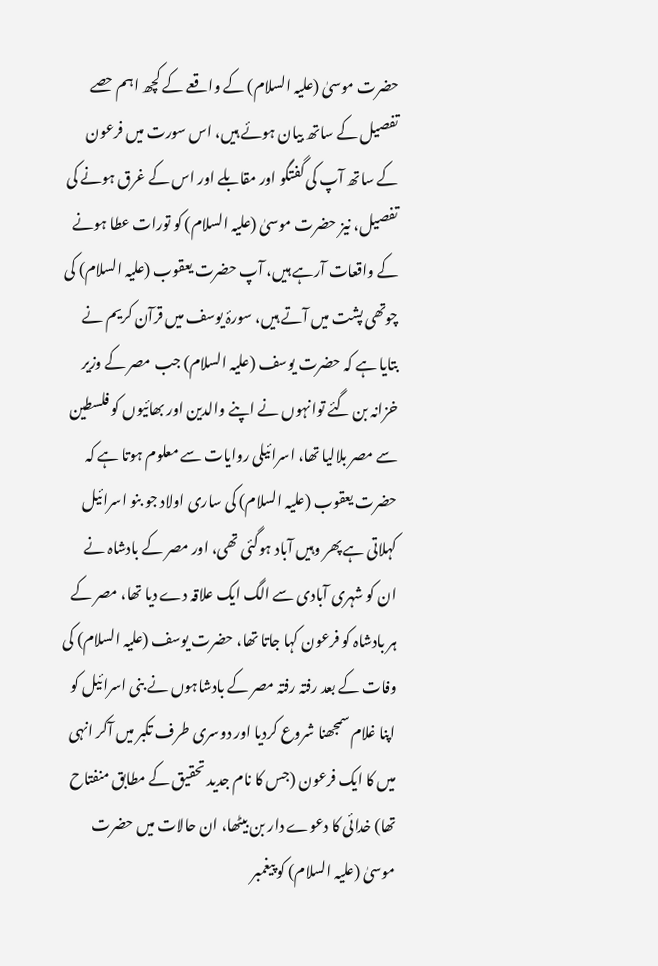حضرت موسیٰ (علیہ السلام) کے واقعے کے کچھ اہم حصے تفصیل کے ساتھ بیان ہوئے ہیں، اس سورت میں فرعون کے ساتھ آپ کی گفتگو اور مقابلے اور اس کے غرق ہونے کی تفصیل، نیز حضرت موسیٰ (علیہ السلام) کو تورات عطا ہونے کے واقعات آرہے ہیں، آپ حضرت یعقوب (علیہ السلام) کی چوتھی پشت میں آتے ہیں، سورۂ یوسف میں قرآن کریم نے بتایا ہے کہ حضرت یوسف (علیہ السلام) جب مصر کے وزیر خزانہ بن گئے توانہوں نے اپنے والدین اور بھائیوں کو فلسطین سے مصر بلالیا تھا، اسرائیلی روایات سے معلوم ہوتا ہے کہ حضرت یعقوب (علیہ السلام) کی ساری اولاد جو بنو اسرائیل کہلاتی ہے پھر وہیں آباد ہوگئی تھی، اور مصر کے بادشاہ نے ان کو شہری آبادی سے الگ ایک علاقہ دے دیا تھا، مصر کے ہر بادشاہ کو فرعون کہا جاتا تھا، حضرت یوسف (علیہ السلام) کی وفات کے بعد رفتہ رفتہ مصر کے بادشاہوں نے بنی اسرائیل کو اپنا غلام سمجھنا شروع کردیا اور دوسری طرف تکبر میں آکر انہی میں کا ایک فرعون (جس کا نام جدید تحقیق کے مطابق منفتاح تھا) خدائی کا دعوے دار بن بیٹھا، ان حالات میں حضرت موسیٰ (علیہ السلام) کو پیغمبر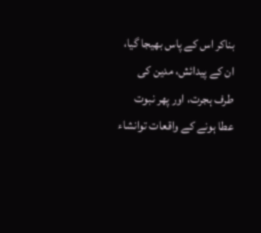بناکر اس کے پاس بھیجا گیا، ان کے پیدائش، مدین کی طرف ہجرت، اور پھر نبوت عطا ہونے کے واقعات توانشاء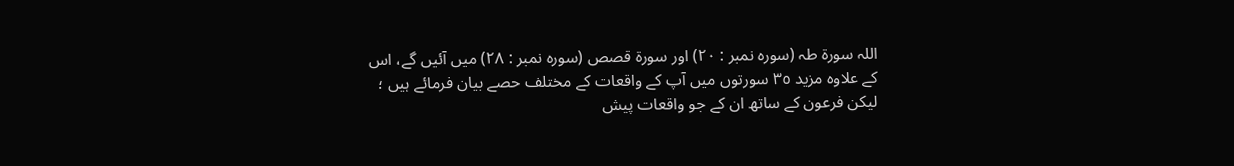اللہ سورۃ طہ (سورہ نمبر : ٢٠) اور سورۃ قصص (سورہ نمبر : ٢٨) میں آئیں گے، اس کے علاوہ مزید ٣٥ سورتوں میں آپ کے واقعات کے مختلف حصے بیان فرمائے ہیں ؛ لیکن فرعون کے ساتھ ان کے جو واقعات پیش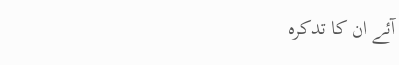آئے ان کا تدکرہ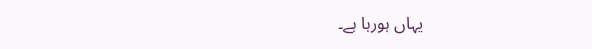یہاں ہورہا ہے۔